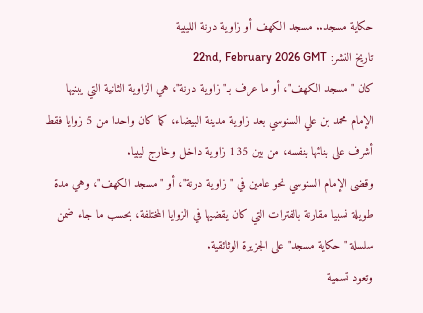حكاية مسجد.. مسجد الكهف أو زاوية درنة الليبية
تاريخ النشر: 22nd, February 2026 GMT
كان "مسجد الكهف"، أو ما عرف بـ"زاوية درنة"، هي الزاوية الثانية التي يبنيها الإمام محمد بن علي السنوسي بعد زاوية مدينة البيضاء، كما كان واحدا من 5 زوايا فقط أشرف على بنائها بنفسه، من بين 135 زاوية داخل وخارج ليبيا.
وقضى الإمام السنوسي نحو عامين في "زاوية درنة"، أو "مسجد الكهف"، وهي مدة طويلة نسبيا مقارنة بالفترات التي كان يقضيها في الزوايا المختلفة، بحسب ما جاء ضمن سلسلة "حكاية مسجد" على الجزيرة الوثائقية.
وتعود تسمية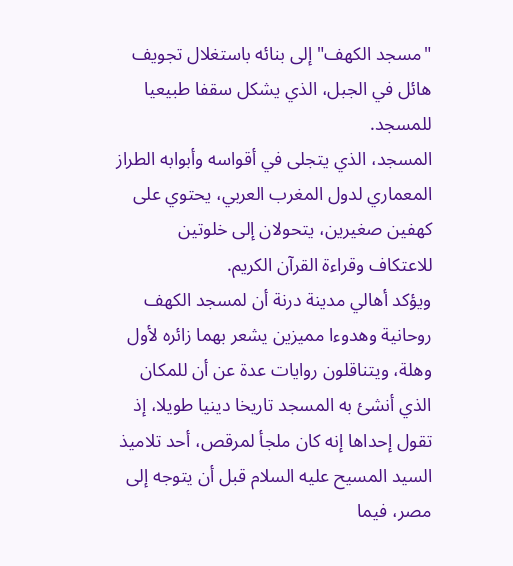"مسجد الكهف" إلى بنائه باستغلال تجويف هائل في الجبل، الذي يشكل سقفا طبيعيا للمسجد.
المسجد، الذي يتجلى في أقواسه وأبوابه الطراز المعماري لدول المغرب العربي، يحتوي على كهفين صغيرين، يتحولان إلى خلوتين للاعتكاف وقراءة القرآن الكريم.
ويؤكد أهالي مدينة درنة أن لمسجد الكهف روحانية وهدوءا مميزين يشعر بهما زائره لأول وهلة، ويتناقلون روايات عدة عن أن للمكان الذي أنشئ به المسجد تاريخا دينيا طويلا، إذ تقول إحداها إنه كان ملجأ لمرقص، أحد تلاميذ السيد المسيح عليه السلام قبل أن يتوجه إلى مصر، فيما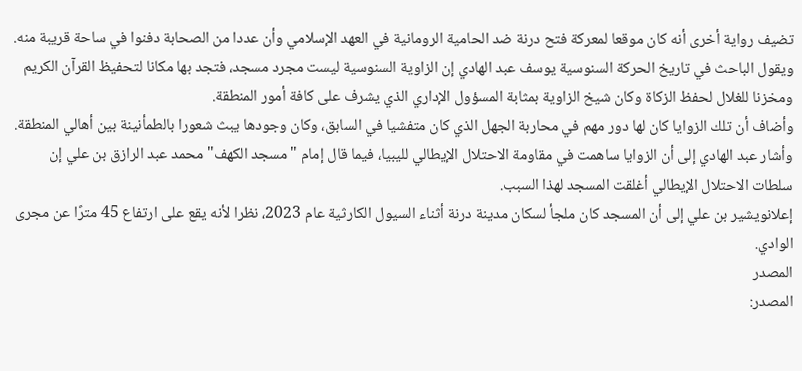تضيف رواية أخرى أنه كان موقعا لمعركة فتح درنة ضد الحامية الرومانية في العهد الإسلامي وأن عددا من الصحابة دفنوا في ساحة قريبة منه.
ويقول الباحث في تاريخ الحركة السنوسية يوسف عبد الهادي إن الزاوية السنوسية ليست مجرد مسجد، فتجد بها مكانا لتحفيظ القرآن الكريم ومخزنا للغلال لحفظ الزكاة وكان شيخ الزاوية بمثابة المسؤول الإداري الذي يشرف على كافة أمور المنطقة.
وأضاف أن تلك الزوايا كان لها دور مهم في محاربة الجهل الذي كان متفشيا في السابق، وكان وجودها يبث شعورا بالطمأنينة بين أهالي المنطقة.
وأشار عبد الهادي إلى أن الزوايا ساهمت في مقاومة الاحتلال الإيطالي لليبيا، فيما قال إمام "مسجد الكهف" محمد عبد الرازق بن علي إن سلطات الاحتلال الإيطالي أغلقت المسجد لهذا السبب.
إعلانويشير بن علي إلى أن المسجد كان ملجأ لسكان مدينة درنة أثناء السيول الكارثية عام 2023، نظرا لأنه يقع على ارتفاع 45 مترًا عن مجرى الوادي.
المصدر
المصدر: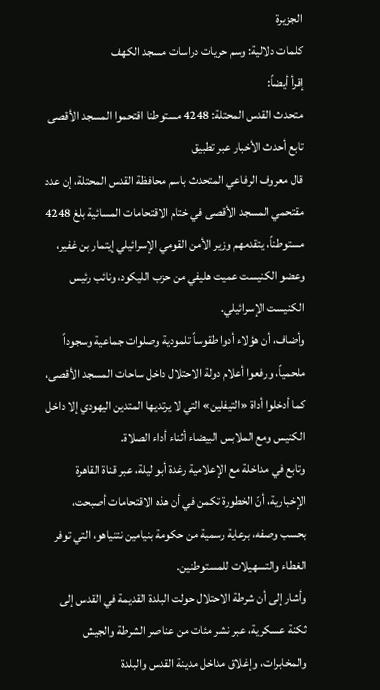الجزيرة
كلمات دلالية: وسم حريات دراسات مسجد الکهف
إقرأ أيضاً:
متحدث القدس المحتلة: 4248 مستوطنا اقتحموا المسجد الأقصى
تابع أحدث الأخبار عبر تطبيق
قال معروف الرفاعي المتحدث باسم محافظة القدس المحتلة، إن عدد مقتحمي المسجد الأقصى في ختام الاقتحامات المسائية بلغ 4248 مستوطناً، يتقدمهم وزير الأمن القومي الإسرائيلي إيتمار بن غفير، وعضو الكنيست عميت هليفي من حزب الليكود، ونائب رئيس الكنيست الإسرائيلي.
وأضاف، أن هؤلاء أدوا طقوساً تلمودية وصلوات جماعية وسجوداً ملحمياً، ورفعوا أعلام دولة الاحتلال داخل ساحات المسجد الأقصى، كما أدخلوا أداة «التيفلين» التي لا يرتديها المتدين اليهودي إلا داخل الكنيس ومع الملابس البيضاء أثناء أداء الصلاة.
وتابع في مداخلة مع الإعلامية رغدة أبو ليلة، عبر قناة القاهرة الإخبارية، أنّ الخطورة تكمن في أن هذه الاقتحامات أصبحت، بحسب وصفه، برعاية رسمية من حكومة بنيامين نتنياهو، التي توفر الغطاء والتسهيلات للمستوطنين.
وأشار إلى أن شرطة الاحتلال حولت البلدة القديمة في القدس إلى ثكنة عسكرية، عبر نشر مئات من عناصر الشرطة والجيش والمخابرات، وإغلاق مداخل مدينة القدس والبلدة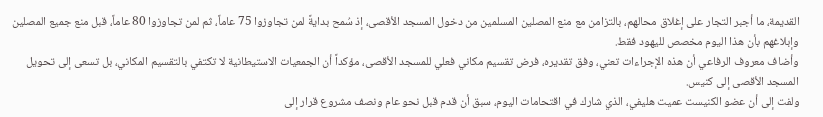القديمة، ما أجبر التجار على إغلاق محالهم، بالتزامن مع منع المصلين المسلمين من دخول المسجد الأقصى، إذ سُمح بدايةً لمن تجاوزوا 75 عاماً، ثم لمن تجاوزوا 80 عاماً، قبل منع جميع المصلين وإبلاغهم بأن هذا اليوم مخصص لليهود فقط.
وأضاف معروف الرفاعي أن هذه الإجراءات تعني، وفق تقديره، فرض تقسيم مكاني فعلي للمسجد الأقصى، مؤكداً أن الجمعيات الاستيطانية لا تكتفي بالتقسيم المكاني، بل تسعى إلى تحويل المسجد الأقصى إلى كنيس.
ولفت إلى أن عضو الكنيست عميت هليفي، الذي شارك في اقتحامات اليوم، سبق أن قدم قبل نحو عام ونصف مشروع قرار إلى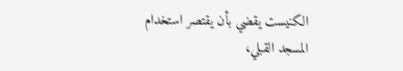الكنيست يقضي بأن يقتصر استخدام المسجد القبلي،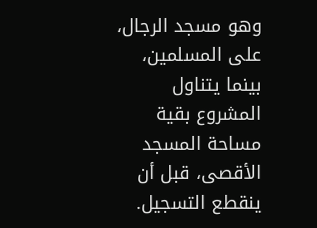وهو مسجد الرجال، على المسلمين، بينما يتناول المشروع بقية مساحة المسجد الأقصى، قبل أن ينقطع التسجيل.